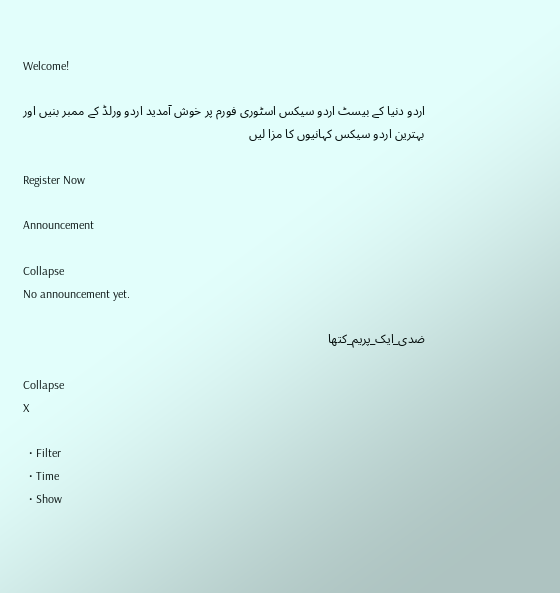Welcome!

اردو دنیا کے بیسٹ اردو سیکس اسٹوری فورم پر خوش آمدید اردو ورلڈ کے ممبر بنیں اور بہترین اردو سیکس کہانیوں کا مزا لیں

Register Now

Announcement

Collapse
No announcement yet.

ضدی_ایک_پریم_کتھا

Collapse
X

  • Filter
  • Time
  • Show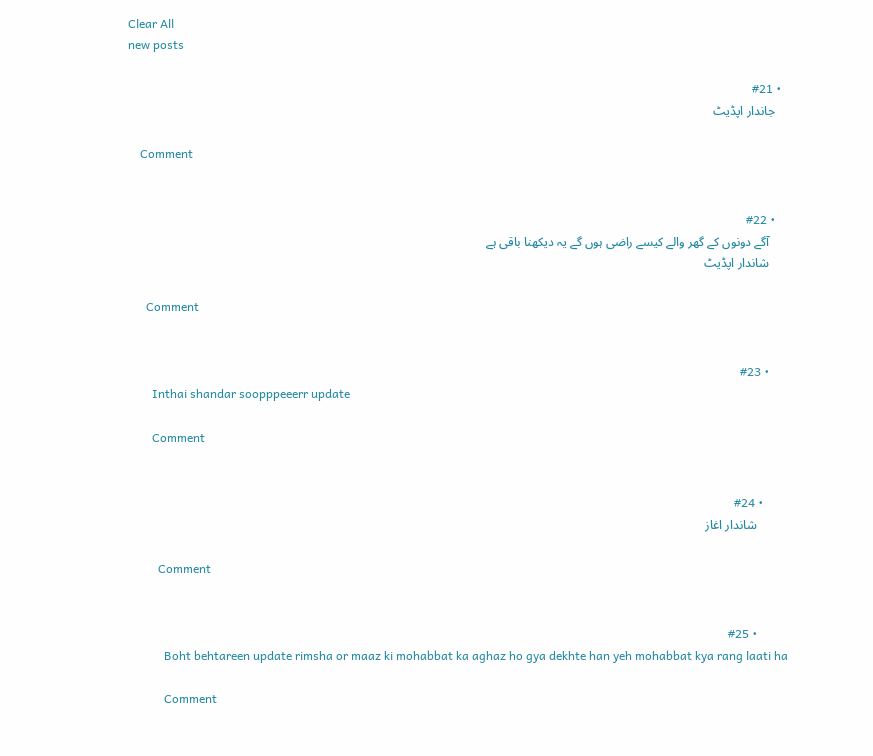Clear All
new posts

  • #21
    جاندار اپڈیٹ

    Comment


    • #22
      آگے دونوں کے گھر والے کیسے راضی ہوں گے یہ دیکھنا باقی ہے
      شاندار اپڈیٹ

      Comment


      • #23
        Inthai shandar soopppeeerr update

        Comment


        • #24
          شاندار اغاز

          Comment


          • #25
            Boht behtareen update rimsha or maaz ki mohabbat ka aghaz ho gya dekhte han yeh mohabbat kya rang laati ha

            Comment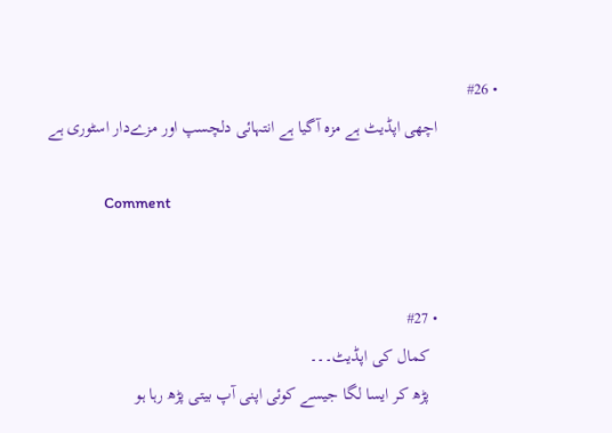• #26
              اچھی اپڈیٹ ہے مزہ آگیا ہے انتہائی دلچسپ اور مزےدار اسٹوری ہے

              Comment


              • #27
                کمال کی اپڈیٹ۔۔۔
                پڑھ کر ایسا لگا جیسے کوئی اپنی آپ بیتی پڑھ رہا ہو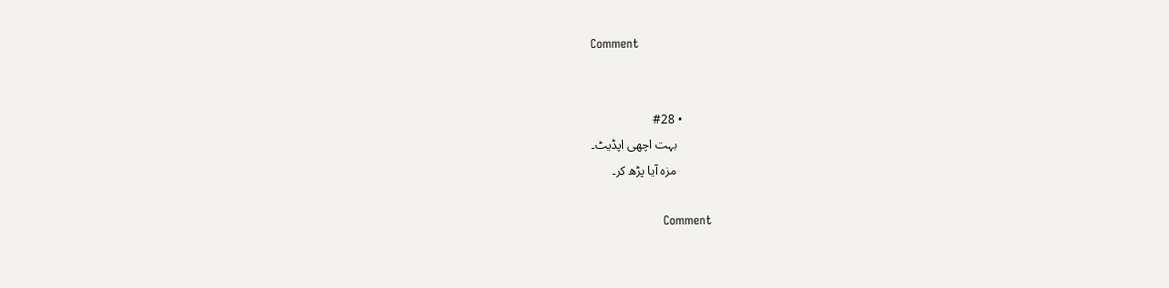Comment


                • #28
                  بہت اچھی اپڈیٹ۔
                  مزہ آیا پڑھ کر۔

                  Comment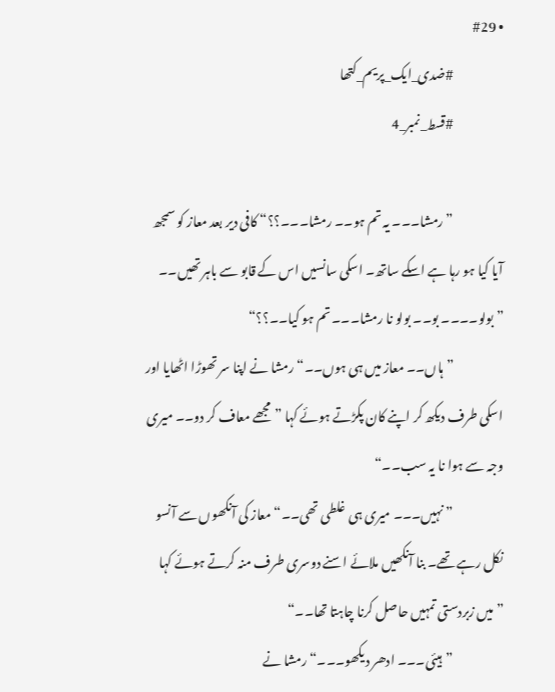• #29
                    #ضدی_ایک_پریم_کتھا
                    #قسط_نمبر_4

                    ”رمشا۔۔۔ یہ تم ہو۔۔ رمشا۔۔۔؟؟“ کافی دیر بعد معاز کو سمجھ آیا کیا ہو رہا ہے اسکے ساتھ۔ اسکی سانسیں اس کے قابو سے باہر تھیں۔۔ ”بولو۔۔۔۔ بو۔۔ بولو نا رمشا۔۔۔ تم ہو کیا۔۔؟؟“
                    ”ہاں۔۔ معاز میں ہی ہوں۔۔“ رمشا نے اپنا سر تھوڑا اٹھایا اور اسکی طرف دیکھ کر اپنے کان پکڑتے ہوئے کہا ”مجھے معاف کر دو۔۔ میری وجہ سے ہوا نا یہ سب۔۔“
                    ”نہیں۔۔۔ میری ہی غلطی تھی۔۔“ معاز کی آنکھوں سے آنسو نکل رہے تھے۔ بنا آنکھیں ملائے اسنے دوسری طرف منہ کرتے ہوئے کہا ”میں زبردستی تمہیں حاصل کرنا چاہتا تھا۔۔“
                    ”ہیئی۔۔۔ ادھر دیکھو۔۔۔“ رمشا نے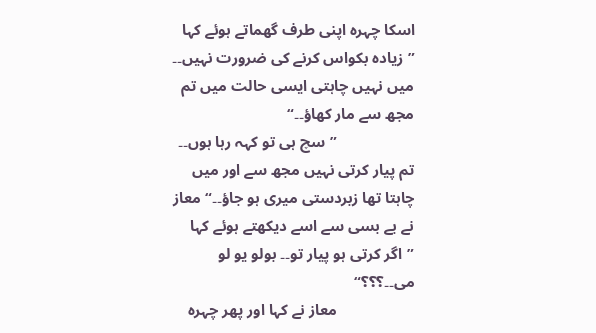اسکا چہرہ اپنی طرف گھماتے ہوئے کہا ”زیادہ بکواس کرنے کی ضرورت نہیں۔۔ میں نہیں چاہتی ایسی حالت میں تم مجھ سے مار کھاؤ۔۔“
                    ”سچ ہی تو کہہ رہا ہوں۔۔ تم پیار کرتی نہیں مجھ سے اور میں چاہتا تھا زبردستی میری ہو جاؤ۔۔“ معاز نے بے بسی سے اسے دیکھتے ہوئے کہا ”اگر کرتی ہو پیار تو۔۔ بولو یو لو می۔۔؟؟؟“
                    معاز نے کہا اور پھر چہرہ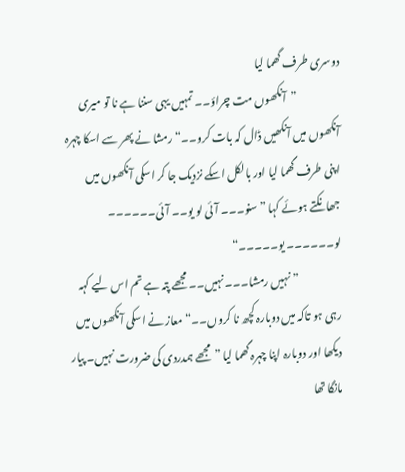دوسری طرف گھما لیا
                    ”آنکھوں مت چراؤ۔۔ تمہیں یہی سننا ہے نا تو میری آنکھوں میں آنکھیں ڈال کہ بات کرو۔۔“ رمشا نے پھر سے اسکا چہرہ اپنی طرف گھما لیا اور بالکل اسکے نزدیک جا کر اسکی آنکھوں میں جھانکتے ہوئے کہا ”سنو۔۔۔ آئی لو یو۔۔ آئی۔۔۔۔۔۔ لو۔۔۔۔۔۔ یو۔۔۔۔۔“
                    ”نہیں رمشا۔۔۔ نہیں۔۔ مجھے پتہ ہے تم اس لیے کہہ رہی ہو تاکہ میں دوبارہ کچھ نا کروں۔۔“ معاز نے اسکی آنکھوں میں دیکھا اور دوبارہ اپنا چہرہ گھما لیا ”مجھے ہمدردی کی ضرورت نہیں۔ پیار مانگا تھا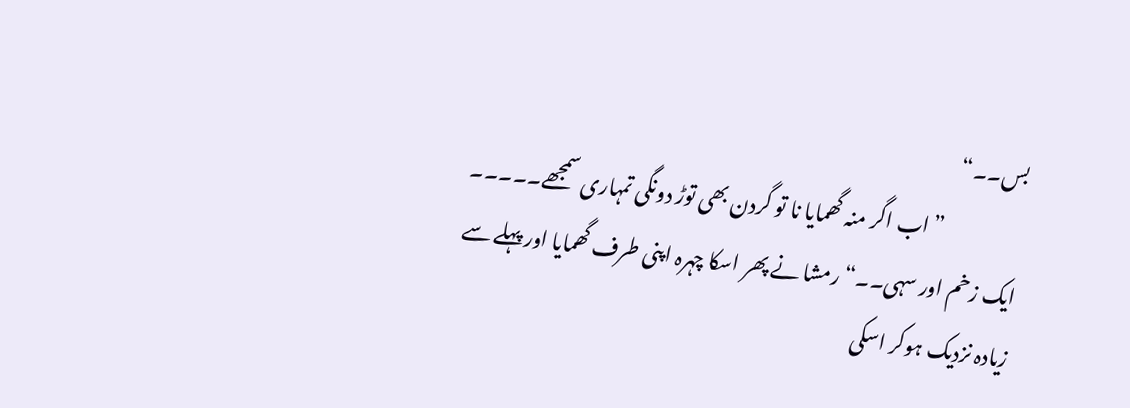بس۔۔“
                    ”اب اگر منہ گھمایا نا تو گردن بھی توڑ دونگی تمہاری سمجھے۔۔۔۔۔ ایک زخم اور سہی۔۔“ رمشا نے پھر اسکا چہرہ اپنی طرف گھمایا اور پہلے سے زیادہ نزدیک ہوکر اسکی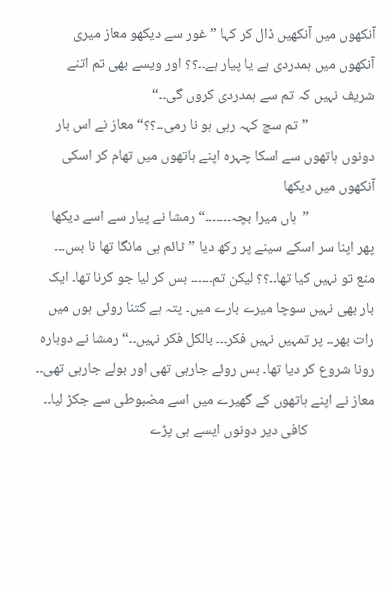آنکھوں میں آنکھیں ڈال کر کہا ”غور سے دیکھو معاز میری آنکھوں میں ہمدردی ہے یا پیار ہے۔۔؟؟ اور ویسے بھی تم اتنے شریف نہیں کہ تم سے ہمدردی کروں گی۔۔“
                    ”تم سچ کہہ رہی ہو نا رمی۔۔؟؟“ معاز نے اس بار دونوں ہاتھوں سے اسکا چہرہ اپنے ہاتھوں میں تھام کر اسکی آنکھوں میں دیکھا
                    ”ہاں میرا بچہ۔۔۔۔۔۔۔“ رمشا نے پیار سے اسے دیکھا پھر اپنا سر اسکے سینے پر رکھ دیا ”ٹائم ہی مانگا تھا نا بس۔۔۔ منع تو نہیں کیا تھا۔۔؟؟ لیکن تم۔۔۔۔۔۔ بس کر لیا جو کرنا تھا۔ ایک بار بھی نہیں سوچا میرے بارے میں۔ پتہ ہے کتنا روئی ہوں میں رات بھر۔۔ پر تمہیں نہیں فکر۔۔۔ بالکل فکر نہیں۔۔“ رمشا نے دوبارہ رونا شروع کر دیا تھا۔ بس روئے جارہی تھی اور بولے جارہی تھی۔۔ معاز نے اپنے ہاتھوں کے گھیرے میں اسے مضبوطی سے جکڑ لیا۔۔
                    کافی دیر دونوں ایسے ہی پڑے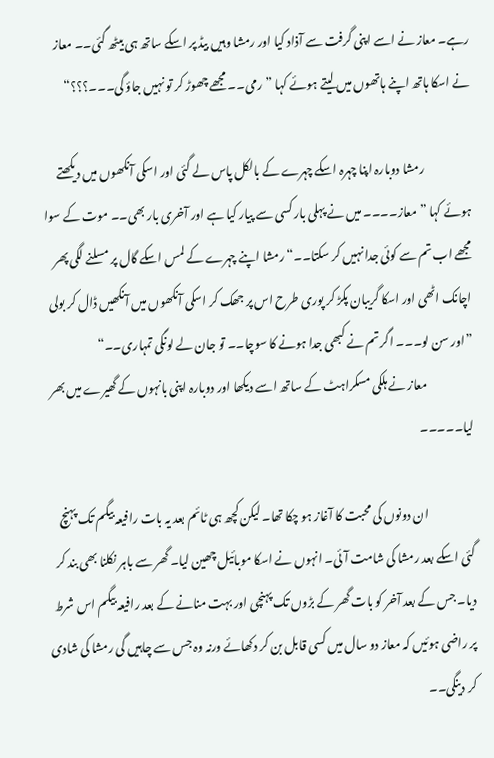رہے۔ معاز نے اسے اپنی گرفت سے آذاد کیا اور رمشا وہیں بیڈ پر اسکے ساتھ ہی بیٹھ گئی۔۔ معاز نے اسکا ہاتھ اپنے ہاتھوں میں لیتے ہوئے کہا ”رمی۔۔ مجھے چھوڑ کر تو نہیں جاؤ گی۔۔۔؟؟؟“

                    رمشا دوبارہ اپنا چہرہ اسکے چہرے کے بالکل پاس لے گئی اور اسکی آنکھوں میں دیکھتے ہوئے کہا ”معاز۔۔۔۔ میں نے پہلی بار کسی سے پیار کیا ہے اور آخری بار بھی۔۔ موت کے سوا مجھے اب تم سے کوئی جدا نہیں کر سکتا۔۔“ رمشا اپنے چہرے کے لمس اسکے گال پر مسلنے لگی پھر اچانک اٹھی اور اسکا گریبان پکڑ کر پوری طرح اس پر جھک کر اسکی آنکھوں میں آنکھیں ڈال کر بولی ”اور سن لو۔۔۔ اگر تم نے کبھی جدا ہونے کا سوچا۔۔ تو جان لے لونگی تمہاری۔۔“
                    معاز نے ہلکی مسکراہٹ کے ساتھ اسے دیکھا اور دوبارہ اپنی بانہوں کے گھیرے میں بھر لیا۔۔۔۔۔

                    ان دونوں کی محبت کا آغاز ہو چکا تھا۔ لیکن کچھ ہی ٹائم بعد یہ بات رافیعہ بیگم تک پہنچ گئی اسکے بعد رمشا کی شامت آئی۔ انہوں نے اسکا موبائیل چھین لیا۔ گھر سے باہر نکلنا بھی بند کر دیا۔ جس کے بعد آخر کو بات گھر کے بڑوں تک پہنچی اور بہت منانے کے بعد رافیعہ بیگم اس شرط پر راضی ہوئیں کہ معاز دو سال میں کسی قابل بن کر دکھائے ورنہ وہ جس سے چاہیں گی رمشا کی شادی کر دینگی۔۔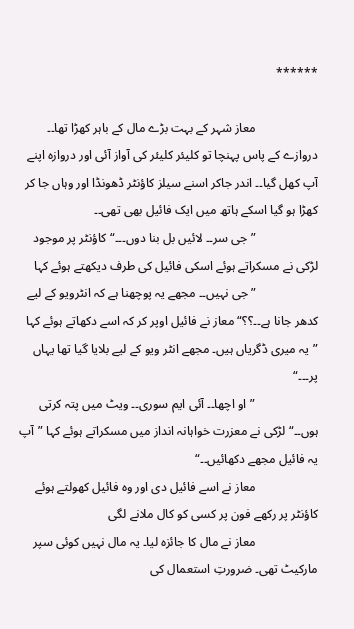******

                    معاز شہر کے بہت بڑے مال کے باہر کھڑا تھا۔۔ دروازے کے پاس پہنچا تو کلیئر کلیئر کی آواز آئی اور دروازہ اپنے آپ کھل گیا۔۔ اندر جاکر اسنے سیلز کاؤنٹر ڈھونڈا اور وہاں جا کر کھڑا ہو گیا اسکے ہاتھ میں ایک فائیل بھی تھی۔۔
                    ”جی سر۔۔ لائیں بل بنا دوں۔۔۔“ کاؤنٹر پر موجود لڑکی نے مسکراتے ہوئے اسکی فائیل کی طرف دیکھتے ہوئے کہا
                    ”جی نہیں۔۔ مجھے یہ پوچھنا ہے کہ انٹرویو کے لیے کدھر جانا ہے۔۔؟؟“ معاز نے فائیل اوپر کر کہ اسے دکھاتے ہوئے کہا ”یہ میری ڈگریاں ہیں۔ مجھے انٹر ویو کے لیے بلایا گیا تھا یہاں پر۔۔۔“
                    ”او اچھا۔۔ آئی ایم سوری۔۔ ویٹ میں پتہ کرتی ہوں۔۔“ لڑکی نے معزرت خواہانہ انداز میں مسکراتے ہوئے کہا ”آپ یہ فائیل مجھے دکھائیں۔۔“
                    معاز نے اسے فائیل دی اور وہ فائیل کھولتے ہوئے کاؤنٹر پر رکھے فون پر کسی کو کال ملانے لگی
                    معاز نے مال کا جائزہ لیا۔ یہ مال نہیں کوئی سپر مارکیٹ تھی۔ ضرورتِ استعمال کی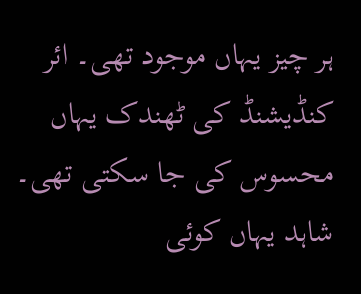ہر چیز یہاں موجود تھی۔ ائر کنڈیشنڈ کی ٹھندک یہاں محسوس کی جا سکتی تھی۔ شاہد یہاں کوئی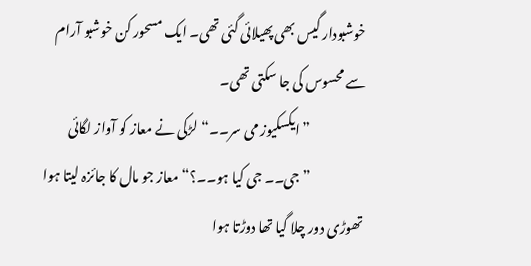خوشبودار گیس بھی پھیلائی گئی تھی۔ ایک مسحور کن خوشبو آرام سے محسوس کی جا سکتی تھی۔
                    ”ایکسکیوز می سر۔۔“ لڑکی نے معاز کو آواز لگائی
                    ”جی۔۔ جی کیا ہو۔۔؟“ معاز جو مال کا جائزہ لیتا ہوا تھوڑی دور چلا گیا تھا دوڑتا ہوا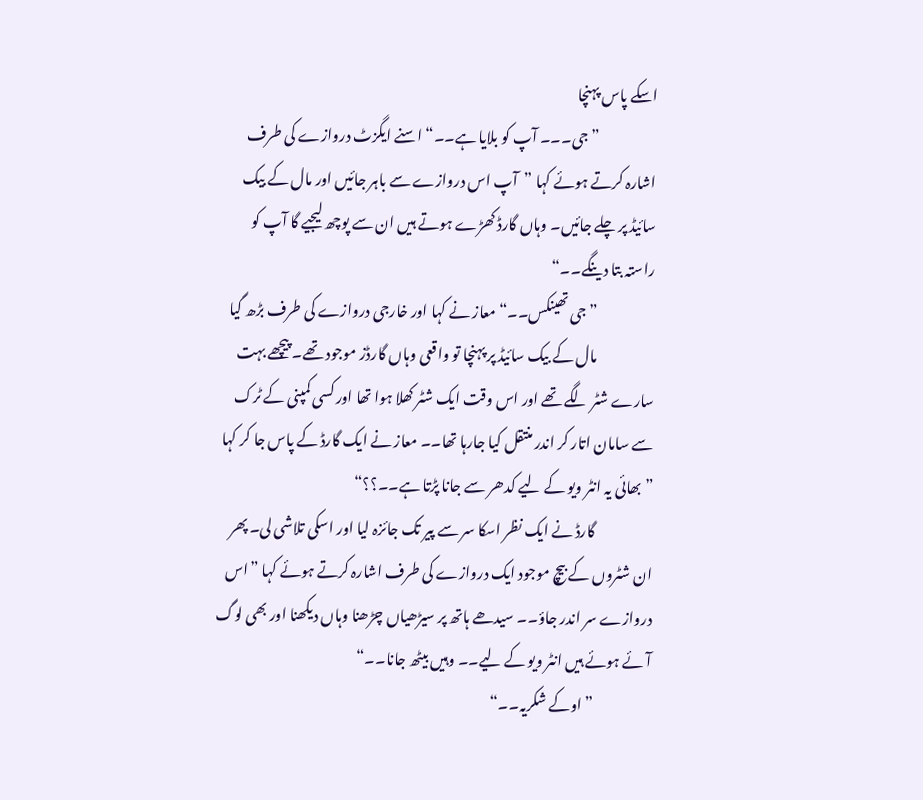اسکے پاس پہنچا
                    ”جی۔۔۔ آپ کو بلایا ہے۔۔“ اسنے ایگزٹ دروازے کی طرف اشارہ کرتے ہوئے کہا ”آپ اس دروازے سے باہر جائیں اور مال کے بیک سائیڈ پر چلے جائیں۔ وہاں گارڈ کھڑے ہوتے ہیں ان سے پوچھ لیجیے گا آپ کو راستہ بتا دینگے۔۔“
                    ”جی تھینکس۔۔“ معاز نے کہا اور خارجی دروازے کی طرف بڑھ گیا
                    مال کے بیک سائیڈ پر پہنچا تو واقعی وہاں گارڈز موجود تھے۔ پیچھے بہت سارے شٹر لگے تھے اور اس وقت ایک شٹر کھلا ہوا تھا اور کسی کمپنی کے ٹرک سے سامان اتار کر اندر منتقل کیا جارہا تھا۔۔ معاز نے ایک گارڈ کے پاس جا کر کہا ”بھائی یہ انٹر ویو کے لیے کدھر سے جانا پڑتا ہے۔۔؟؟“
                    گارڈ نے ایک نظر اسکا سر سے پیر تک جائزہ لیا اور اسکی تلاشی لی۔ پھر ان شٹروں کے بیچ موجود ایک دروازے کی طرف اشارہ کرتے ہوئے کہا ”اس دروازے سر اندر جاؤ۔۔ سیدھے ہاتھ پر سیڑھیاں چڑھنا وہاں دیکھنا اور بھی لوگ آئے ہوئے ہیں انٹر ویو کے لیے۔۔ وہیں بیٹھ جانا۔۔“
                    ”اوکے شکریہ۔۔“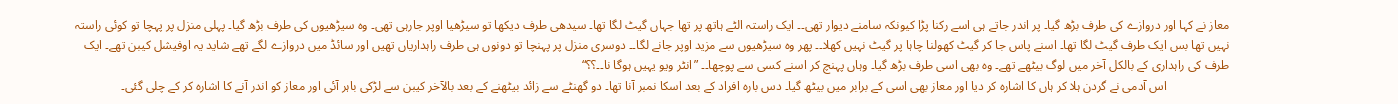معاز نے کہا اور دروازے کی طرف بڑھ گیا۔ پر اندر جاتے ہی اسے رکنا پڑا کیونکہ سامنے دیوار تھی۔۔ ایک راستہ الٹے ہاتھ پر تھا جہاں گیٹ لگا تھا۔ سیدھی طرف دیکھا تو سیڑھیا اوپر جارہی تھی۔ وہ سیڑھیوں کی طرف بڑھ گیا۔ پہلی منزل پر پہچا تو کوئی راستہ نہیں تھا بس ایک طرف گیٹ لگا تھا۔ اسنے پاس جا کر گیٹ کھولنا چاہا پر گیٹ نہیں کھلا۔۔ پھر وہ سیڑھیوں سے مزید اوپر جانے لگا۔۔ دوسری منزل پر پہنچا تو دونوں ہی طرف راہداریاں تھیں اور سائڈ میں دروازے لگے تھے شاید یہ اوفیشل کیبن تھے۔ ایک طرف کی راہداری کے بالکل آخر میں لوگ بیٹھے تھے۔ وہ بھی اسی طرف بڑھ گیا۔ وہاں پہنچ کر اسنے کسی سے پوچھا۔۔ ”انٹر ویو یہیں ہوگا نا۔۔؟؟“
                    اس آدمی نے گردن ہلا کر ہاں کا اشارہ کر دیا اور معاز بھی اسی کے برابر میں بیٹھ گیا۔ دس بارہ افراد کے بعد اسکا نمبر آنا تھا۔ دو گھنٹے سے زائد بیٹھنے کے بعد بالآخر کیبن سے لڑکی باہر آئی اور معاز کو اندر آنے کا اشارہ کر کے چلی گئی۔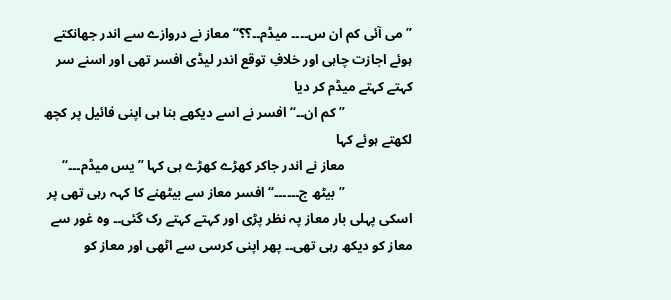”می آئی کم ان س۔۔۔۔ میڈم۔۔؟؟“ معاز نے دروازے سے اندر جھانکتے ہوئے اجازت چاہی اور خلافِ توقع اندر لیڈی افسر تھی اور اسنے سر کہتے کہتے میڈم کر دیا
                    ”کم ان۔۔“ افسر نے اسے دیکھے بنا ہی اپنی فائیل پر کچھ لکھتے ہوئے کہا
                    معاز نے اندر جاکر کھڑے کھڑے ہی کہا ”یس میڈم۔۔۔“
                    ”بیٹھ ج۔۔۔۔۔۔“ افسر معاز سے بیٹھنے کا کہہ رہی تھی پر اسکی پہلی بار معاز پہ نظر پڑی اور کہتے کہتے رک گئی۔۔ وہ غور سے معاز کو دیکھ رہی تھی۔۔ پھر اپنی کرسی سے اٹھی اور معاز کو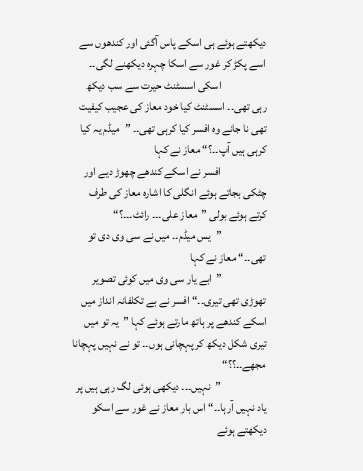دیکھتے ہوئے ہی اسکے پاس آگئی اور کندھوں سے اسے پکڑ کر غور سے اسکا چہرہ دیکھنے لگی۔۔
                    اسکی اسسٹنٹ حیرت سے سب دیکھ رہی تھی۔۔ اسسٹنٹ کیا خود معاز کی عجیب کیفیت تھی نا جانے وہ افسر کیا کرہی تھی۔۔ ”میڈم یہ کیا کرہی ہیں آپ۔۔؟“ معاز نے کہا
                    افسر نے اسکے کندھے چھوڑ دیے اور چٹکی بجاتے ہوئے انگلی کا اشارہ معاز کی طرف کرتے ہوئے بولی ”معاز علی۔۔۔ رائٹ۔۔۔؟“
                    ”یس میڈم۔۔ میں نے سی وی دی تو تھی۔۔“ معاز نے کہا
                    ”ابے یار سی وی میں کوئی تصویر تھوڑی تھی تیری۔۔“ افسر نے بے تکلفانہ انداز میں اسکے کندھے پر ہاتھ مارتے ہوئے کہا ”یہ تو میں تیری شکل دیکھ کر پہچانی ہوں۔۔ تو نے نہیں پہچانا مجھے۔۔؟؟“
                    ”نہیں۔۔۔ دیکھی ہوئی لگ رہی ہیں پر یاد نہیں آرہا۔۔“ اس بار معاز نے غور سے اسکو دیکھتے ہوئے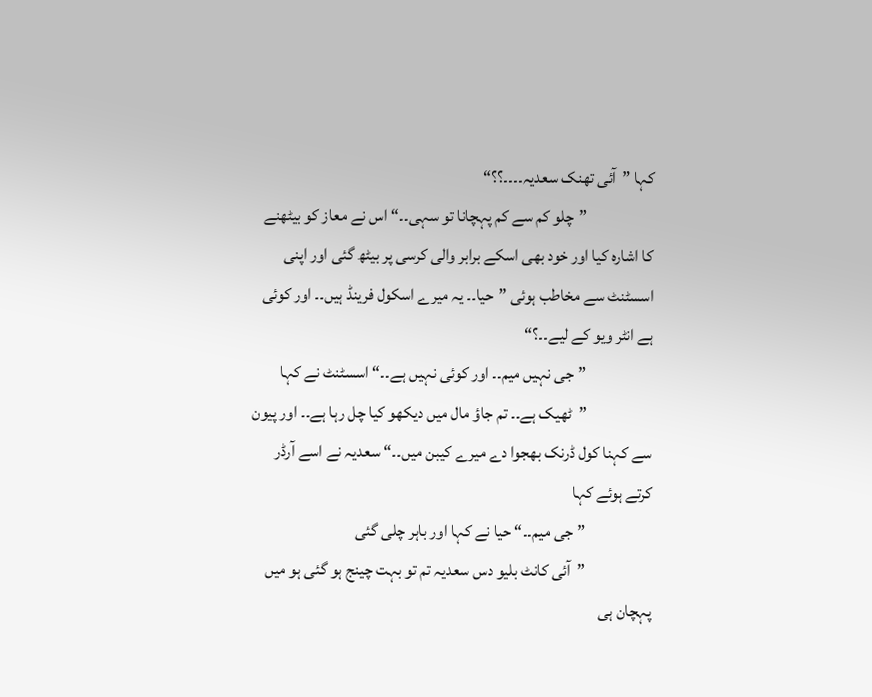کہا ”آئی تھنک سعدیہ۔۔۔۔؟؟“
                    ”چلو کم سے کم پہچانا تو سہی۔۔“ اس نے معاز کو بیٹھنے کا اشارہ کیا اور خود بھی اسکے برابر والی کرسی پر بیٹھ گئی اور اپنی اسسٹنٹ سے مخاطب ہوئی ”حیا۔۔ یہ میرے اسکول فرینڈ ہیں۔۔ اور کوئی ہے انٹر ویو کے لیے۔۔؟“
                    ”جی نہیں میم۔۔ اور کوئی نہیں ہے۔۔“ اسسٹنٹ نے کہا
                    ”ٹھیک ہے۔۔ تم جاؤ مال میں دیکھو کیا چل رہا ہے۔۔ اور پیون سے کہنا کول ڈرنک بھجوا دے میرے کیبن میں۔۔“ سعدیہ نے اسے آرڈر کرتے ہوئے کہا
                    ”جی میم۔۔“ حیا نے کہا اور باہر چلی گئی
                    ”آئی کانٹ بلیو دس سعدیہ تم تو بہت چینج ہو گئی ہو میں پہچان ہی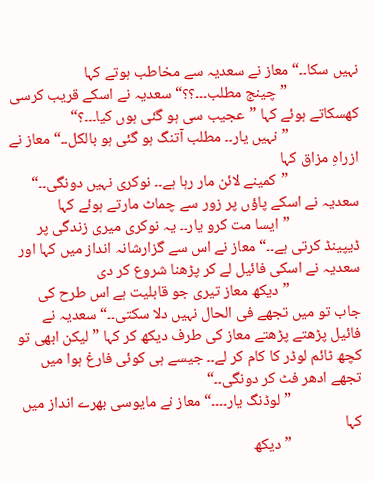نہیں سکا۔۔“ معاز نے سعدیہ سے مخاطب ہوتے کہا
                    ”چینج مطلب۔۔۔؟؟“ سعدیہ نے اسکے قریب کرسی کھسکاتے ہوئے کہا ”عجیب سی ہو گئی ہوں کیا۔۔۔؟“
                    ”نہیں یار۔۔ مطلب آتنگ ہو گئی ہو بالکل۔۔“ معاز نے ازراہِ مزاق کہا
                    ”کمینے لائن مار رہا ہے۔۔ نوکری نہیں دونگی۔۔“ سعدیہ نے اسکے پاؤں پر زور سے چماٹ مارتے ہوئے کہا
                    ”ایسا مت کرو یار۔۔ یہ نوکری میری زندگی پر ڈیپینڈ کرتی ہے۔۔“ معاز نے اس سے گزارشانہ انداز میں کہا اور سعدیہ نے اسکی فائیل لے کر پڑھنا شروع کر دی
                    ”دیکھ معاز تیری جو قابلیت ہے اس طرح کی جاب تو میں تجھے فی الحال نہیں دلا سکتی۔۔“ سعدیہ نے فائیل پڑھتے پڑھتے معاز کی طرف دیکھ کر کہا ”لیکن ابھی تو کچھ ٹائم لوڈر کا کام کر لے۔۔ جیسے ہی کوئی فارغ ہوا میں تجھے ادھر فٹ کر دونگی۔۔“
                    ”لوڈنگ یار۔۔۔۔“ معاز نے مایوسی بھرے انداز میں کہا
                    ”دیکھ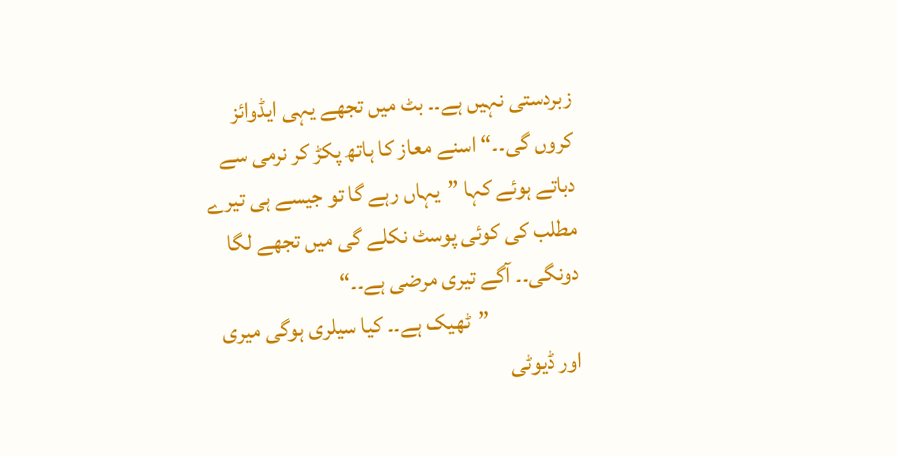زبردستی نہیں ہے۔۔ بٹ میں تجھے یہی ایڈوائز کروں گی۔۔“ اسنے معاز کا ہاتھ پکڑ کر نرمی سے دباتے ہوئے کہا ”یہاں رہے گا تو جیسے ہی تیرے مطلب کی کوئی پوسٹ نکلے گی میں تجھے لگا دونگی۔۔ آگے تیری مرضی ہے۔۔“
                    ”ٹھیک ہے۔۔ کیا سیلری ہوگی میری اور ڈیوٹی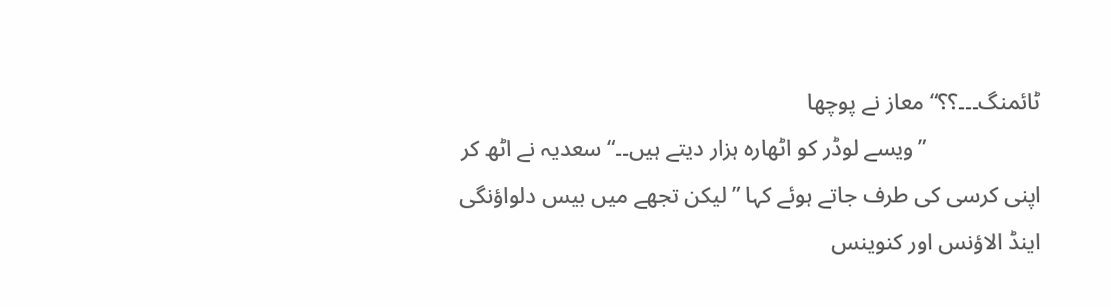ٹائمنگ۔۔۔؟؟“ معاز نے پوچھا
                    ”ویسے لوڈر کو اٹھارہ ہزار دیتے ہیں۔۔“ سعدیہ نے اٹھ کر اپنی کرسی کی طرف جاتے ہوئے کہا ”لیکن تجھے میں بیس دلواؤنگی اینڈ الاؤنس اور کنوینس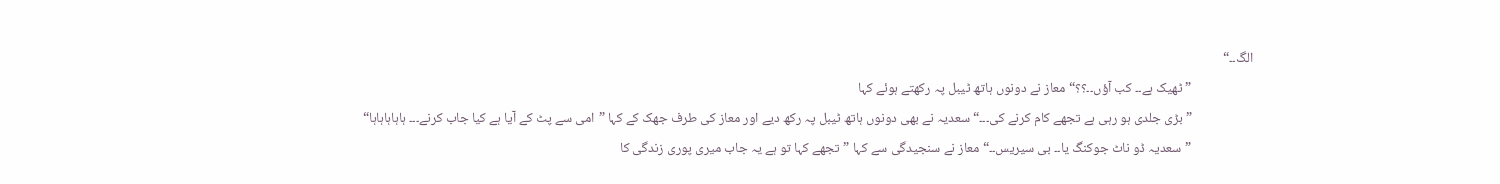الگ۔۔“
                    ”ٹھیک ہے۔۔ کب آؤں۔۔؟؟“ معاز نے دونوں ہاتھ ٹیبل پہ رکھتے ہوئے کہا
                    ”بڑی جلدی ہو رہی ہے تجھے کام کرنے کی۔۔۔“ سعدیہ نے بھی دونوں ہاتھ ٹیبل پہ رکھ دیے اور معاز کی طرف جھک کے کہا ”امی سے پٹ کے آیا ہے کیا جاب کرنے۔۔۔ ہاہاہاہاہا“
                    ”سعدیہ ڈو ناٹ جوکنگ یا۔۔ بی سیریس۔۔“ معاز نے سنجیدگی سے کہا ”تجھے کہا تو ہے یہ جاب میری پوری زندگی کا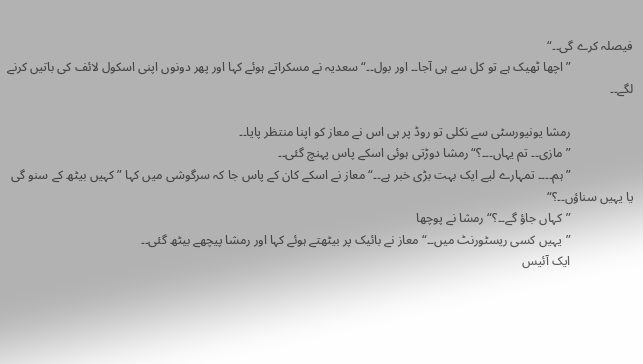فیصلہ کرے گی۔۔“
                    ”اچھا ٹھیک ہے تو کل سے ہی آجا۔۔ اور بول۔۔“ سعدیہ نے مسکراتے ہوئے کہا اور پھر دونوں اپنی اسکول لائف کی باتیں کرنے لگے۔۔

                    رمشا یونیورسٹی سے نکلی تو روڈ پر ہی اس نے معاز کو اپنا منتظر پایا۔۔
                    ”مازی۔۔ تم یہاں۔۔۔؟“ رمشا دوڑتی ہوئی اسکے پاس پہنچ گئی۔۔
                    ”ہم۔۔۔۔ تمہارے لیے ایک بہت بڑی خبر ہے۔۔“ معاز نے اسکے کان کے پاس جا کہ سرگوشی میں کہا ”کہیں بیٹھ کے سنو گی یا یہیں سناؤں۔۔؟“
                    ”کہاں جاؤ گے۔۔؟“ رمشا نے پوچھا
                    ”یہیں کسی ریسٹورنٹ میں۔۔“ معاز نے بائیک پر بیٹھتے ہوئے کہا اور رمشا پیچھے بیٹھ گئی۔۔
                    ایک آئیس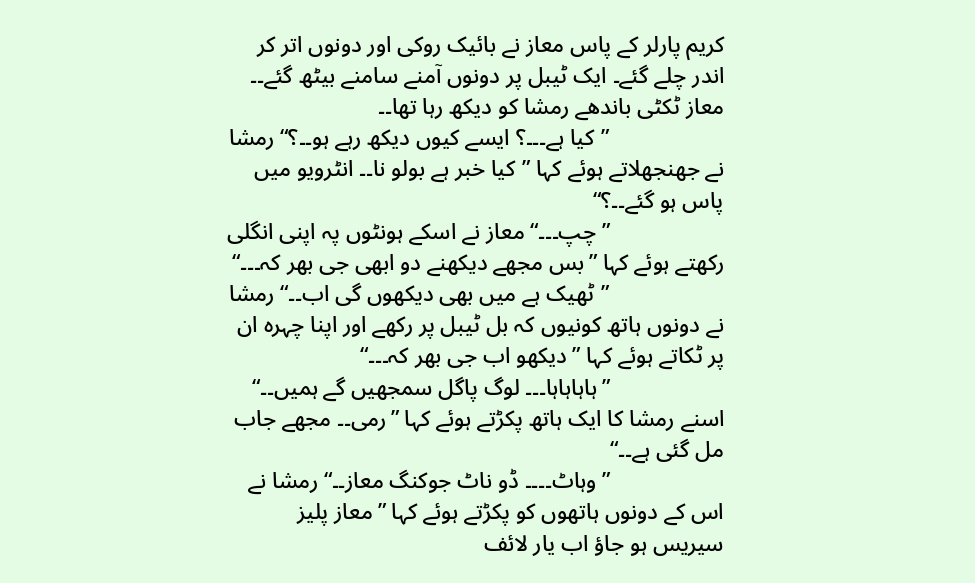کریم پارلر کے پاس معاز نے بائیک روکی اور دونوں اتر کر اندر چلے گئے۔ ایک ٹیبل پر دونوں آمنے سامنے بیٹھ گئے۔۔ معاز ٹکٹی باندھے رمشا کو دیکھ رہا تھا۔۔
                    ”کیا ہے۔۔۔؟ ایسے کیوں دیکھ رہے ہو۔۔؟“ رمشا نے جھنجھلاتے ہوئے کہا ”کیا خبر ہے بولو نا۔۔ انٹرویو میں پاس ہو گئے۔۔؟“
                    ”چپ۔۔۔“ معاز نے اسکے ہونٹوں پہ اپنی انگلی رکھتے ہوئے کہا ”بس مجھے دیکھنے دو ابھی جی بھر کہ۔۔۔“
                    ”ٹھیک ہے میں بھی دیکھوں گی اب۔۔“ رمشا نے دونوں ہاتھ کونیوں کہ بل ٹیبل پر رکھے اور اپنا چہرہ ان پر ٹکاتے ہوئے کہا ”دیکھو اب جی بھر کہ۔۔۔“
                    ”ہاہاہاہا۔۔۔ لوگ پاگل سمجھیں گے ہمیں۔۔“ اسنے رمشا کا ایک ہاتھ پکڑتے ہوئے کہا ”رمی۔۔ مجھے جاب مل گئی ہے۔۔“
                    ”وہاٹ۔۔۔۔ ڈو ناٹ جوکنگ معاز۔۔“ رمشا نے اس کے دونوں ہاتھوں کو پکڑتے ہوئے کہا ”معاز پلیز سیریس ہو جاؤ اب یار لائف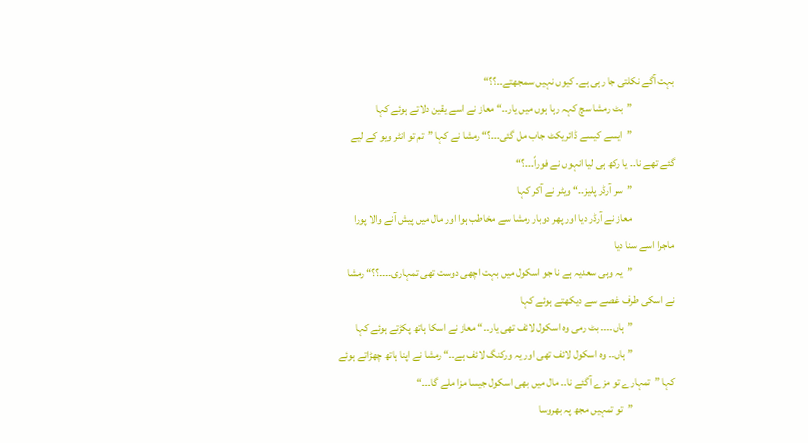بہت آگے نکلتی جا رہی ہے۔ کیوں نہیں سمجھتے۔۔؟؟“
                    ”بٹ رمشا سچ کہہ رہا ہوں میں یار۔۔“ معاز نے اسے یقین دلاتے ہوئے کہا
                    ”ایسے کیسے ڈائریکٹ جاب مل گئی۔۔۔؟“ رمشا نے کہا ”تم تو انٹر ویو کے لیے گئے تھے نا۔۔ یا رکھ ہی لیا انہوں نے فوراً۔۔۔؟“
                    ”سر آرڈر پلیز۔۔“ ویٹر نے آکر کہا
                    معاز نے آرڈر دیا اور پھر دوبار رمشا سے مخاطب ہوا اور مال میں پیش آنے والا پورا ماجرا اسے سنا دیا
                    ”یہ وہی سعدیہ ہے نا جو اسکول میں بہت اچھی دوست تھی تمہاری۔۔۔۔؟؟“ رمشا نے اسکی طرف غصے سے دیکھتے ہوئے کہا
                    ”ہاں۔۔۔۔ بٹ رمی وہ اسکول لائف تھی یار۔۔“ معاز نے اسکا ہاتھ پکڑتے ہوئے کہا
                    ”ہاں۔۔ وہ اسکول لائف تھی اور یہ ورکنگ لائف ہے۔۔“ رمشا نے اپنا ہاتھ چھڑاتے ہوئے کہا ”تمہارے تو مزے آگئے نا۔۔ مال میں بھی اسکول جیسا مزا ملے گا۔۔۔“
                    ”تو تمہیں مجھ پہ بھروسا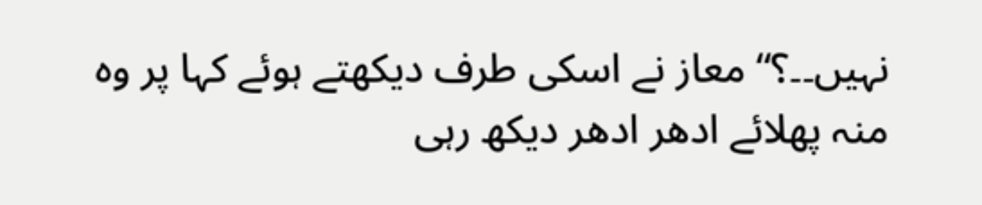نہیں۔۔؟“ معاز نے اسکی طرف دیکھتے ہوئے کہا پر وہ منہ پھلائے ادھر ادھر دیکھ رہی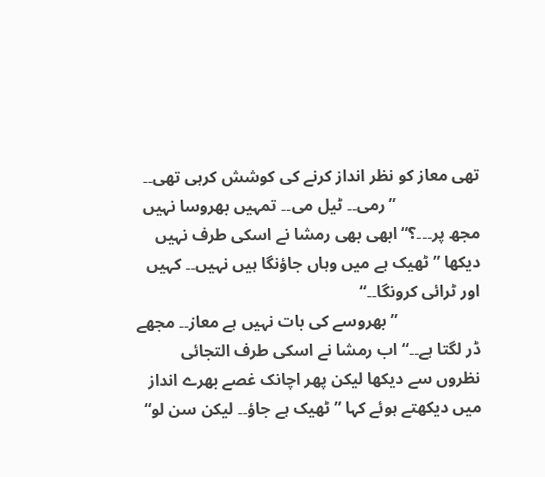تھی معاز کو نظر انداز کرنے کی کوشش کرہی تھی۔۔
                    ”رمی۔۔ ٹیل می۔۔ تمہیں بھروسا نہیں مجھ پر۔۔۔؟“ ابھی بھی رمشا نے اسکی طرف نہیں دیکھا ”ٹھیک ہے میں وہاں جاؤنگا ہیں نہیں۔۔ کہیں اور ٹرائی کرونگا۔۔“
                    ”بھروسے کی بات نہیں ہے معاز۔۔ مجھے ڈر لگتا ہے۔۔“ اب رمشا نے اسکی طرف التجائی نظروں سے دیکھا لیکن پھر اچانک غصے بھرے انداز میں دیکھتے ہوئے کہا ”ٹھیک ہے جاؤ۔۔ لیکن سن لو“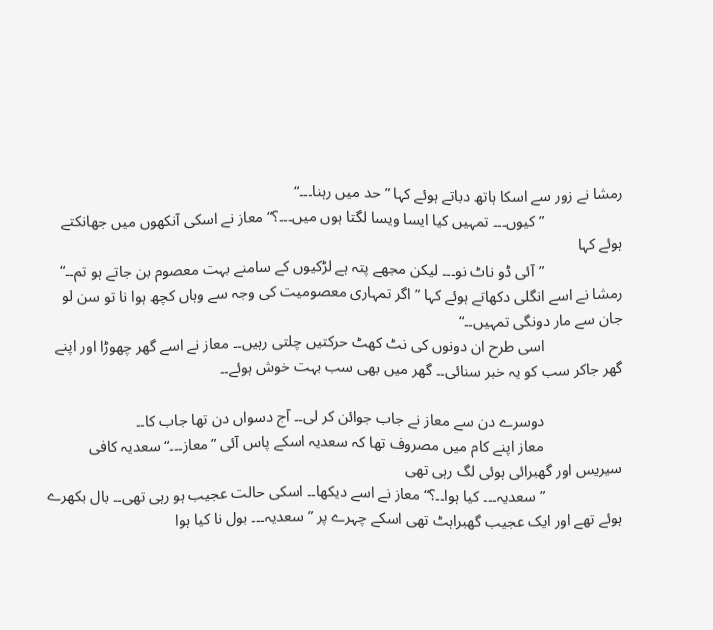رمشا نے زور سے اسکا ہاتھ دباتے ہوئے کہا ”حد میں رہنا۔۔۔“
                    ”کیوں۔۔۔ تمہیں کیا ایسا ویسا لگتا ہوں میں۔۔۔؟“ معاز نے اسکی آنکھوں میں جھانکتے ہوئے کہا
                    ”آئی ڈو ناٹ نو۔۔۔ لیکن مجھے پتہ ہے لڑکیوں کے سامنے بہت معصوم بن جاتے ہو تم۔۔“ رمشا نے اسے انگلی دکھاتے ہوئے کہا ”اگر تمہاری معصومیت کی وجہ سے وہاں کچھ ہوا نا تو سن لو جان سے مار دونگی تمہیں۔۔“
                    اسی طرح ان دونوں کی نٹ کھٹ حرکتیں چلتی رہیں۔۔ معاز نے اسے گھر چھوڑا اور اپنے گھر جاکر سب کو یہ خبر سنائی۔۔ گھر میں بھی سب بہت خوش ہوئے۔۔

                    دوسرے دن سے معاز نے جاب جوائن کر لی۔۔ آج دسواں دن تھا جاب کا۔۔
                    معاز اپنے کام میں مصروف تھا کہ سعدیہ اسکے پاس آئی ”معاز۔۔۔“ سعدیہ کافی سیریس اور گھبرائی ہوئی لگ رہی تھی
                    ”سعدیہ۔۔۔ کیا ہوا۔۔؟“ معاز نے اسے دیکھا۔۔ اسکی حالت عجیب ہو رہی تھی۔۔ بال بکھرے ہوئے تھے اور ایک عجیب گھبراہٹ تھی اسکے چہرے پر ”سعدیہ۔۔۔ بول نا کیا ہوا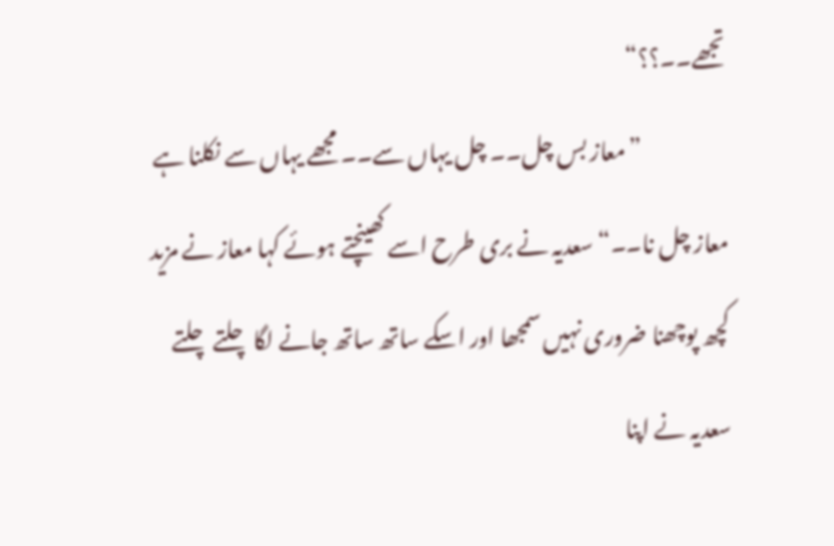تجھے۔۔؟؟“
                    ”معاز بس چل۔۔ چل یہاں سے۔۔ مجھے یہاں سے نکلنا ہے معاز چل نا۔۔“ سعدیہ نے بری طرح اسے کھینچتے ہوئے کہا معاز نے مزید کچھ پوچھنا ضروری نہیں سمجھا اور اسکے ساتھ ساتھ جانے لگا چلتے چلتے سعدیہ نے اپنا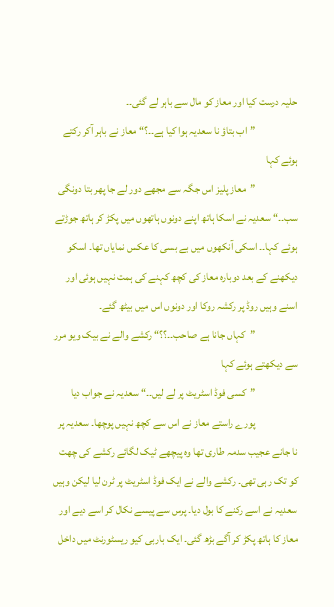حلیہ درست کیا اور معاز کو مال سے باہر لے گئی۔۔
                    ”اب بتاؤ نا سعدیہ ہوا کیا ہے۔۔؟“ معاز نے باہر آکر رکتے ہوئے کہا
                    ”معاز پلیز اس جگہ سے مجھے دور لے جا پھر بتا دونگی سب۔۔“ سعدیہ نے اسکا ہاتھ اپنے دونوں ہاتھوں میں پکڑ کر ہاتھ جوڑتے ہوئے کہا۔۔ اسکی آنکھوں میں بے بسی کا عکس نمایاں تھا۔ اسکو دیکھنے کے بعد دوبارہ معاز کی کچھ کہنے کی ہمت نہیں ہوئی اور اسنے وہیں روڈ پر رکشہ روکا اور دونوں اس میں بیٹھ گئے۔
                    ”کہاں جانا ہے صاحب۔۔؟؟“ رکشے والے نے بیک ویو مرر سے دیکھتے ہوئے کہا
                    ”کسی فوڈ اسٹریٹ پر لے لیں۔۔“ سعدیہ نے جواب دیا
                    پورے راستے معاز نے اس سے کچھ نہیں پوچھا۔ سعدیہ پر نا جانے عجیب سدمہ طاری تھا وہ پیچھے ٹیک لگائے رکشے کی چھت کو تک رہی تھی۔ رکشے والے نے ایک فوڈ اسٹریٹ پر ٹرن لیا لیکن وہیں سعدیہ نے اسے رکنے کا بول دیا۔ پرس سے پیسے نکال کر اسے دیے اور معاز کا ہاتھ پکڑ کر آگے بڑھ گئی۔ ایک باربی کیو ریسٹورنٹ میں داخل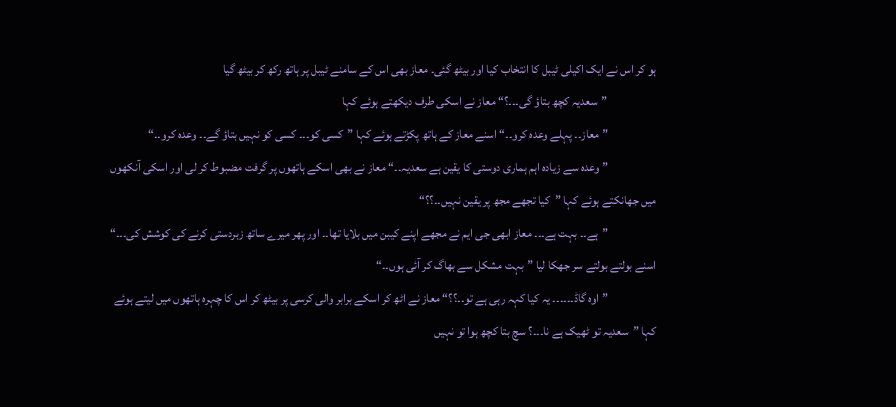ہو کر اس نے ایک اکیلی ٹیبل کا انتخاب کیا اور بیٹھ گئی۔ معاز بھی اس کے سامنے ٹیبل پر ہاتھ رکھ کر بیٹھ گیا
                    ”سعدیہ کچھ بتاؤ گی۔۔۔؟“ معاز نے اسکی طرف دیکھتے ہوئے کہا
                    ”معاز۔۔ پہلے وعدہ کرو۔۔“ اسنے معاز کے ہاتھ پکڑتے ہوئے کہا ”کسی کو۔۔۔ کسی کو نہیں بتاؤ گے۔۔ وعدہ کرو۔۔“
                    ”وعدہ سے زیادہ اہم ہماری دوستی کا یقین ہے سعدیہ۔۔“ معاز نے بھی اسکے ہاتھوں پر گرفت مضبوط کر لی اور اسکی آنکھوں میں جھانکتے ہوئے کہا ”کیا تجھے مجھ پر یقین نہیں۔۔؟؟“
                    ”ہے۔۔ بہت ہے۔۔۔ معاز ابھی جی ایم نے مجھے اپنے کیبن میں بلایا تھا۔۔ اور پھر میرے ساتھ زبردستی کرنے کی کوشش کی۔۔۔“ اسنے بولتے بولتے سر جھکا لیا ”بہت مشکل سے بھاگ کر آئی ہوں۔۔“
                    ”اوہ گاڈ۔۔۔۔۔۔ یہ کیا کہہ رہی ہے تو۔۔؟؟“ معاز نے اٹھ کر اسکے برابر والی کرسی پر بیٹھ کر اس کا چہرہ ہاتھوں میں لیتے ہوئے کہا ”سعدیہ تو ٹھیک ہے نا۔۔۔؟ سچ بتا کچھ ہوا تو نہیں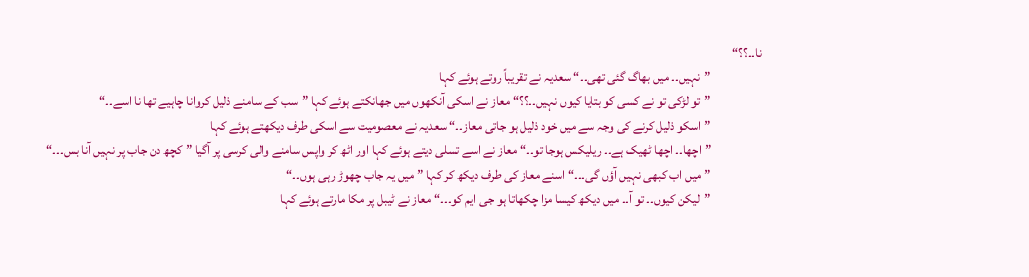نا۔۔؟؟“
                    ”نہیں۔۔ میں بھاگ گئی تھی۔۔“ سعدیہ نے تقریباً روتے ہوئے کہا
                    ”تو لڑکی تو نے کسی کو بتایا کیوں نہیں۔۔؟؟“ معاز نے اسکی آنکھوں میں جھانکتے ہوئے کہا ”سب کے سامنے ذلیل کروانا چاہیے تھا نا اسے۔۔“
                    ”اسکو ذلیل کرنے کی وجہ سے میں خود ذلیل ہو جاتی معاز۔۔“ سعدیہ نے معصومیت سے اسکی طرف دیکھتے ہوئے کہا
                    ”اچھا۔۔ اچھا ٹھیک ہے۔۔ ریلیکس ہوجا تو۔۔“ معاز نے اسے تسلی دیتے ہوئے کہا اور اٹھ کر واپس سامنے والی کرسی پر آگیا ”کچھ دن جاب پر نہیں آنا بس۔۔۔“
                    ”میں اب کبھی نہیں آؤں گی۔۔۔“ اسنے معاز کی طرف دیکھ کر کہا ”میں یہ جاب چھوڑ رہی ہوں۔۔“
                    ”لیکن کیوں۔۔ تو آ۔۔ میں دیکھ کیسا مزا چکھاتا ہو جی ایم کو۔۔۔“ معاز نے ٹیبل پر مکا مارتے ہوئے کہا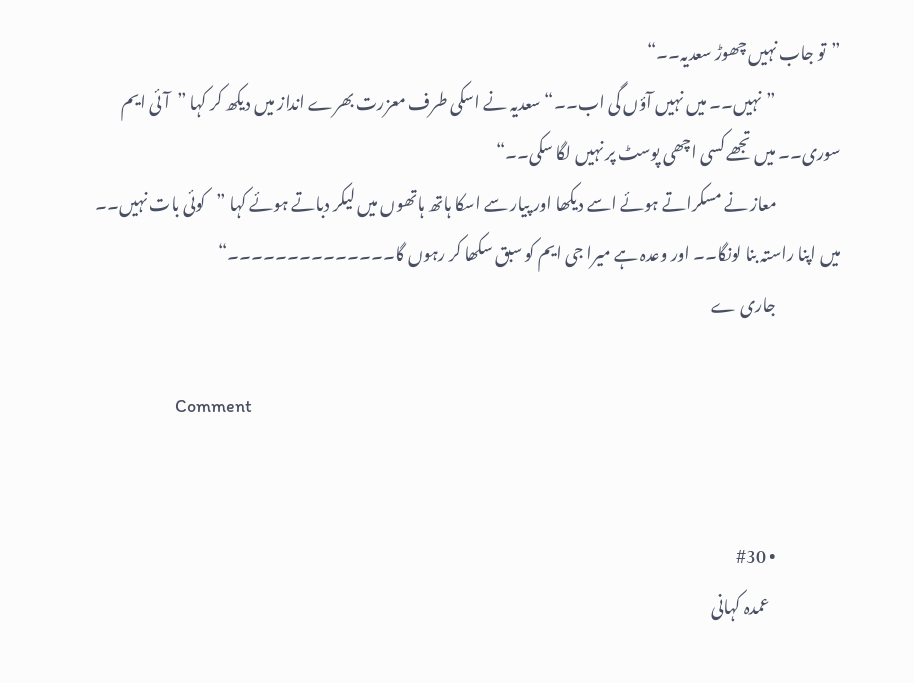”تو جاب نہیں چھوڑ سعدیہ۔۔“
                    ”نہیں۔۔ میں نہیں آؤں گی اب۔۔“ سعدیہ نے اسکی طرف معزرت بھرے انداز میں دیکھ کر کہا ”آئی ایم سوری۔۔ میں تجھے کسی اچھی پوسٹ پر نہیں لگا سکی۔۔“
                    معاز نے مسکراتے ہوئے اسے دیکھا اور پیار سے اسکا ہاتھ ہاتھوں میں لیکر دباتے ہوئے کہا ”کوئی بات نہیں۔۔ میں اپنا راستہ بنا لونگا۔۔ اور وعدہ ہے میرا جی ایم کو سبق سکھا کر رہوں گا۔۔۔۔۔۔۔۔۔۔۔۔۔۔“
                    جاری ے

                    Comment


                    • #30
                      عمدہ کہانی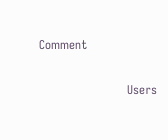Comment

                      Users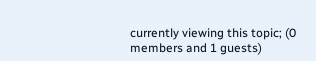currently viewing this topic; (0 members and 1 guests)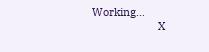Working...
                      X